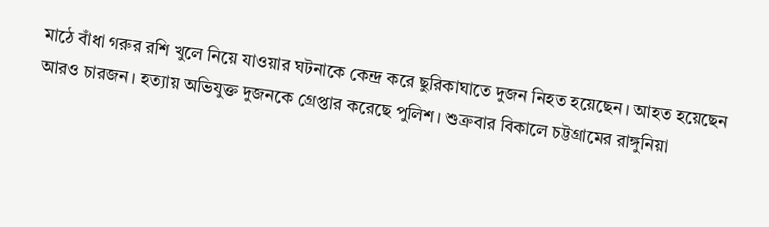মাঠে বাঁধা গরুর রশি খুলে নিয়ে যাওয়ার ঘটনাকে কেন্দ্র করে ছুরিকাঘাতে দুজন নিহত হয়েছেন। আহত হয়েছেন আরও চারজন। হত্যায় অভিযুক্ত দুজনকে গ্রেপ্তার করেছে পুলিশ। শুক্রবার বিকালে চট্টগ্রামের রাঙ্গুনিয়া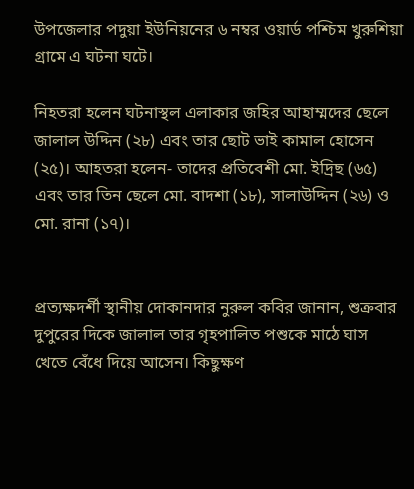উপজেলার পদুয়া ইউনিয়নের ৬ নম্বর ওয়ার্ড পশ্চিম খুরুশিয়া গ্রামে এ ঘটনা ঘটে।

নিহতরা হলেন ঘটনাস্থল এলাকার জহির আহাম্মদের ছেলে জালাল উদ্দিন (২৮) এবং তার ছোট ভাই কামাল হোসেন (২৫)। আহতরা হলেন- তাদের প্রতিবেশী মো. ইদ্রিছ (৬৫) এবং তার তিন ছেলে মো. বাদশা (১৮), সালাউদ্দিন (২৬) ও মো. রানা (১৭)।


প্রত্যক্ষদর্শী স্থানীয় দোকানদার নুরুল কবির জানান, শুক্রবার দুপুরের দিকে জালাল তার গৃহপালিত পশুকে মাঠে ঘাস খেতে বেঁধে দিয়ে আসেন। কিছুক্ষণ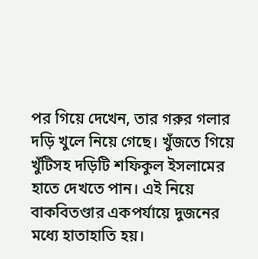পর গিয়ে দেখেন, তার গরুর গলার দড়ি খুলে নিয়ে গেছে। খুঁজতে গিয়ে খুঁটিসহ দড়িটি শফিকুল ইসলামের হাতে দেখতে পান। এই নিয়ে বাকবিতণ্ডার একপর্যায়ে দুজনের মধ্যে হাতাহাতি হয়।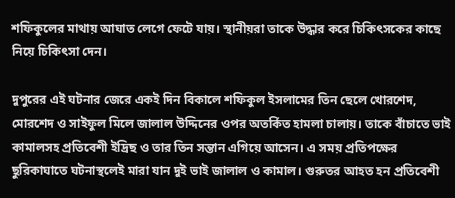শফিকুলের মাথায় আঘাত লেগে ফেটে যায়। স্থানীয়রা তাকে উদ্ধার করে চিকিৎসকের কাছে নিয়ে চিকিৎসা দেন।

দুপুরের এই ঘটনার জেরে একই দিন বিকালে শফিকুল ইসলামের তিন ছেলে খোরশেদ, মোরশেদ ও সাইফুল মিলে জালাল উদ্দিনের ওপর অতর্কিত হামলা চালায়। তাকে বাঁচাতে ভাই কামালসহ প্রতিবেশী ইদ্রিছ ও তার তিন সন্তান এগিয়ে আসেন। এ সময় প্রতিপক্ষের ছুরিকাঘাতে ঘটনাস্থলেই মারা যান দুই ভাই জালাল ও কামাল। গুরুতর আহত হন প্রতিবেশী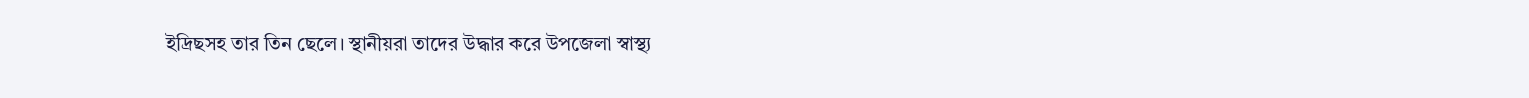ইদ্রিছসহ তার তিন ছেলে। স্থানীয়রা তাদের উদ্ধার করে উপজেলা স্বাস্থ্য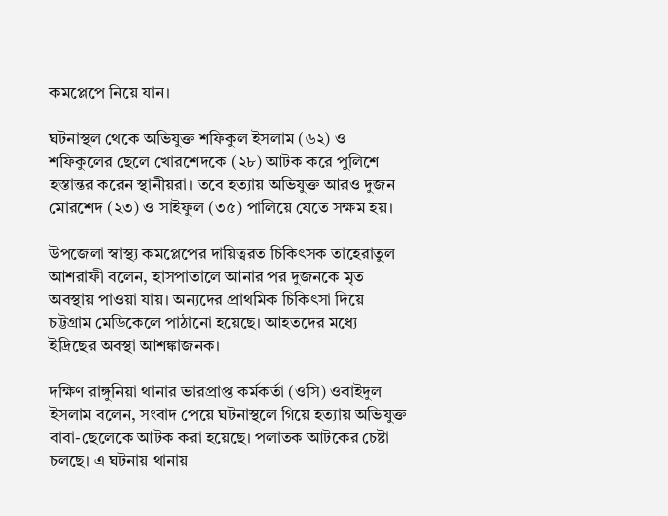কমপ্লেপে নিয়ে যান।

ঘটনাস্থল থেকে অভিযুক্ত শফিকুল ইসলাম (৬২) ও শফিকুলের ছেলে খোরশেদকে (২৮) আটক করে পুলিশে হস্তান্তর করেন স্থানীয়রা। তবে হত্যায় অভিযুক্ত আরও দুজন মোরশেদ (২৩) ও সাইফুল (৩৫) পালিয়ে যেতে সক্ষম হয়।

উপজেলা স্বাস্থ্য কমপ্লেপের দায়িত্বরত চিকিৎসক তাহেরাতুল আশরাফী বলেন, হাসপাতালে আনার পর দুজনকে মৃত অবস্থায় পাওয়া যায়। অন্যদের প্রাথমিক চিকিৎসা দিয়ে চট্টগ্রাম মেডিকেলে পাঠানো হয়েছে। আহতদের মধ্যে ইদ্রিছের অবস্থা আশঙ্কাজনক।

দক্ষিণ রাঙ্গুনিয়া থানার ভারপ্রাপ্ত কর্মকর্তা (ওসি) ওবাইদুল ইসলাম বলেন, সংবাদ পেয়ে ঘটনাস্থলে গিয়ে হত্যায় অভিযুক্ত বাবা-ছেলেকে আটক করা হয়েছে। পলাতক আটকের চেষ্টা চলছে। এ ঘটনায় থানায়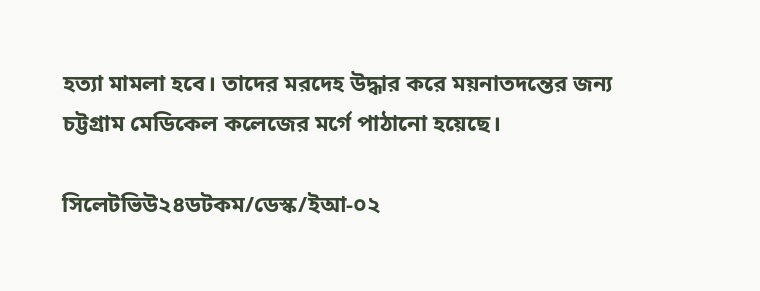হত্যা মামলা হবে। তাদের মরদেহ উদ্ধার করে ময়নাতদন্তের জন্য চট্টগ্রাম মেডিকেল কলেজের মর্গে পাঠানো হয়েছে।

সিলেটভিউ২৪ডটকম/ডেস্ক/ইআ-০২